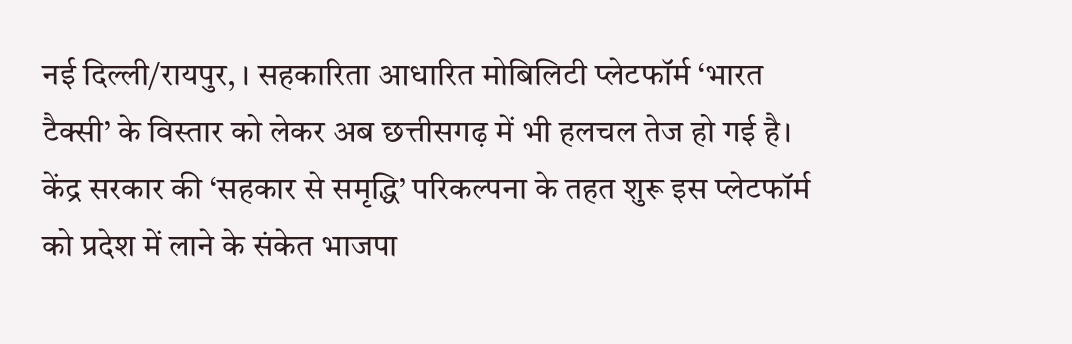नई दिल्ली/रायपुर, । सहकारिता आधारित मोबिलिटी प्लेटफॉर्म ‘भारत टैक्सी’ के विस्तार को लेकर अब छत्तीसगढ़ में भी हलचल तेज हो गई है। केंद्र सरकार की ‘सहकार से समृद्धि’ परिकल्पना के तहत शुरू इस प्लेटफॉर्म को प्रदेश में लाने के संकेत भाजपा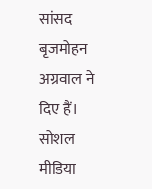सांसद बृजमोहन अग्रवाल ने दिए हैं।
सोशल मीडिया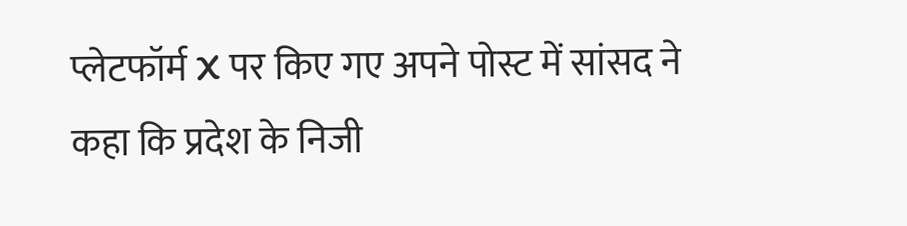प्लेटफॉर्म X पर किए गए अपने पोस्ट में सांसद ने कहा कि प्रदेश के निजी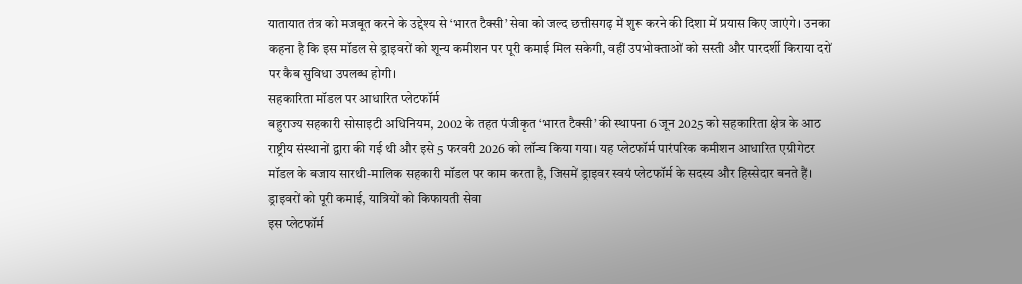यातायात तंत्र को मजबूत करने के उद्देश्य से ‘भारत टैक्सी’ सेवा को जल्द छत्तीसगढ़ में शुरू करने की दिशा में प्रयास किए जाएंगे। उनका कहना है कि इस मॉडल से ड्राइवरों को शून्य कमीशन पर पूरी कमाई मिल सकेगी, वहीं उपभोक्ताओं को सस्ती और पारदर्शी किराया दरों पर कैब सुविधा उपलब्ध होगी।
सहकारिता मॉडल पर आधारित प्लेटफॉर्म
बहुराज्य सहकारी सोसाइटी अधिनियम, 2002 के तहत पंजीकृत ‘भारत टैक्सी’ की स्थापना 6 जून 2025 को सहकारिता क्षेत्र के आठ राष्ट्रीय संस्थानों द्वारा की गई थी और इसे 5 फरवरी 2026 को लॉन्च किया गया। यह प्लेटफॉर्म पारंपरिक कमीशन आधारित एग्रीगेटर मॉडल के बजाय सारथी-मालिक सहकारी मॉडल पर काम करता है, जिसमें ड्राइवर स्वयं प्लेटफॉर्म के सदस्य और हिस्सेदार बनते हैं।
ड्राइवरों को पूरी कमाई, यात्रियों को किफायती सेवा
इस प्लेटफॉर्म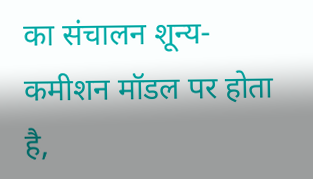का संचालन शून्य-कमीशन मॉडल पर होता है,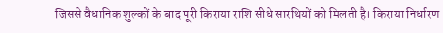जिससे वैधानिक शुल्कों के बाद पूरी किराया राशि सीधे सारथियों को मिलती है। किराया निर्धारण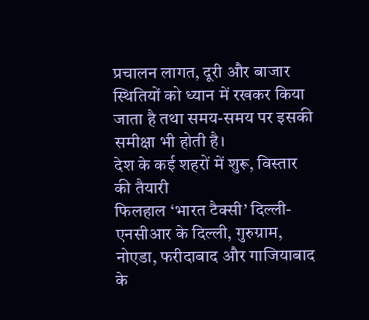प्रचालन लागत, दूरी और बाजार स्थितियों को ध्यान में रखकर किया जाता है तथा समय-समय पर इसकी समीक्षा भी होती है।
देश के कई शहरों में शुरू, विस्तार की तैयारी
फिलहाल ‘भारत टैक्सी’ दिल्ली-एनसीआर के दिल्ली, गुरुग्राम, नोएडा, फरीदाबाद और गाजियाबाद के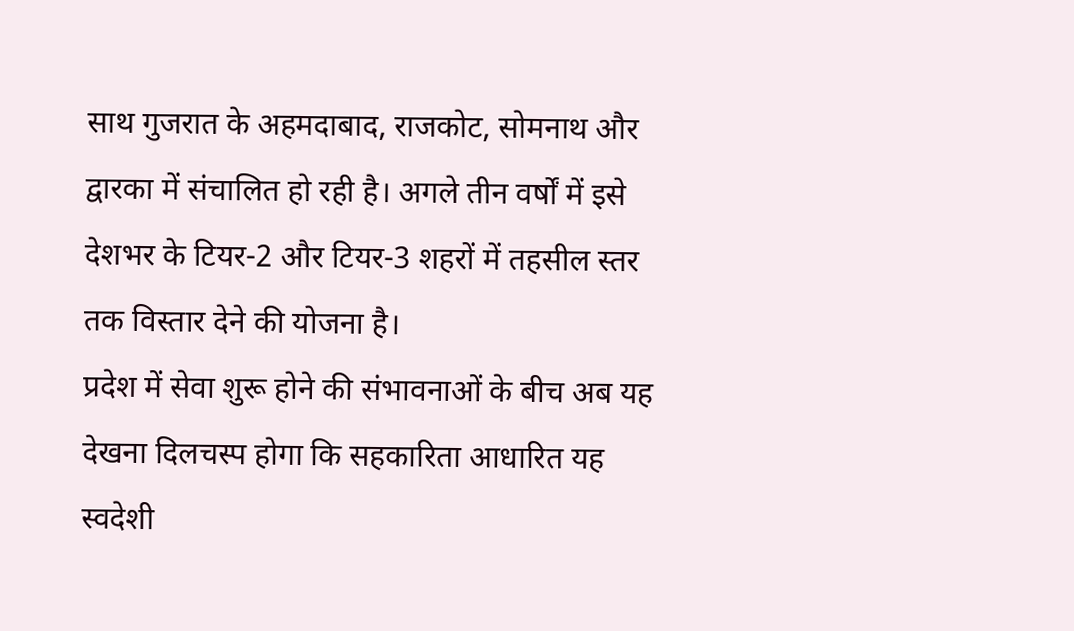साथ गुजरात के अहमदाबाद, राजकोट, सोमनाथ और द्वारका में संचालित हो रही है। अगले तीन वर्षों में इसे देशभर के टियर-2 और टियर-3 शहरों में तहसील स्तर तक विस्तार देने की योजना है।
प्रदेश में सेवा शुरू होने की संभावनाओं के बीच अब यह देखना दिलचस्प होगा कि सहकारिता आधारित यह स्वदेशी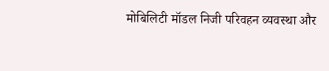मोबिलिटी मॉडल निजी परिवहन व्यवस्था और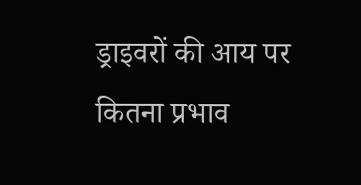ड्राइवरों की आय पर कितना प्रभाव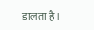डालता है।